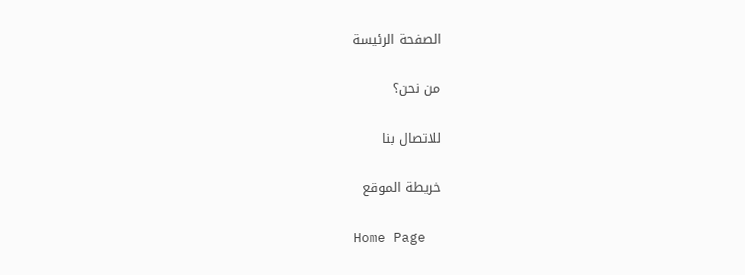الصفحة الرئيسة

من نحن؟

للاتصال بنا

خريطة الموقع

Home Page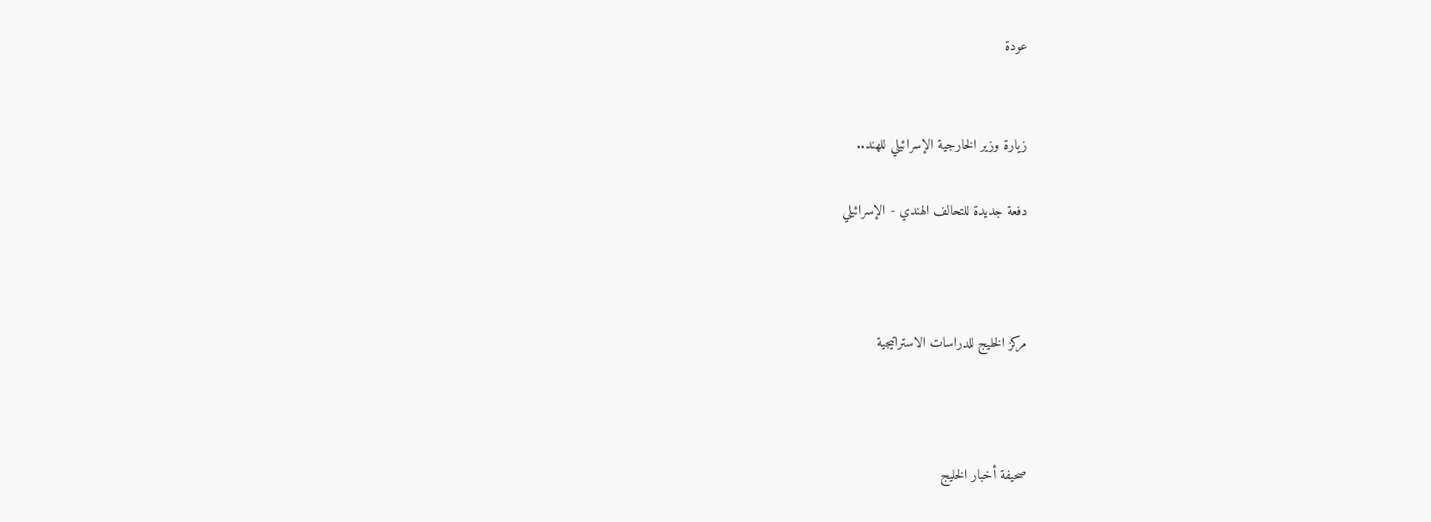عودة


زيارة وزير الخارجية الإسرائيلي للهند..

دفعة جديدة للتحالف الهندي - الإسرائيلي



مركز الخليج للدراسات الاستراتيجية



صحيفة أخبار الخليج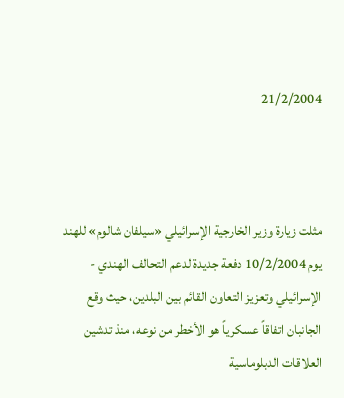21/2/2004



مثلت زيارة وزير الخارجية الإسرائيلي «سيلفان شالوم» للهند يوم 10/2/2004 دفعة جديدة لدعم التحالف الهندي - الإسرائيلي وتعزيز التعاون القائم بين البلدين، حيث وقع الجانبان اتفاقاً عسكرياً هو الأخطر من نوعه، منذ تدشين العلاقات الدبلوماسية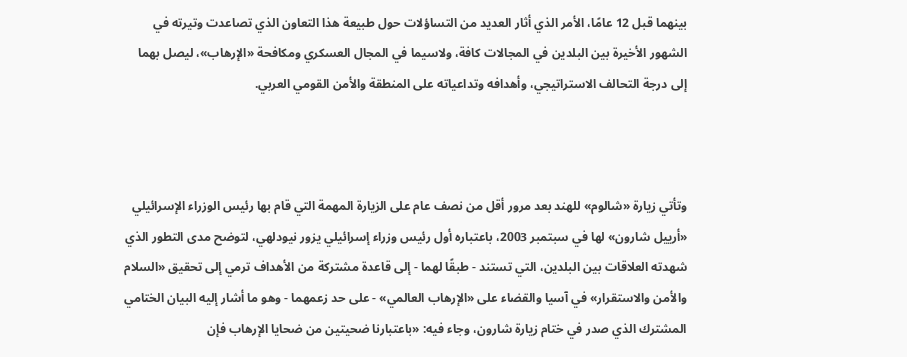بينهما قبل 12 عامًا، الأمر الذي أثار العديد من التساؤلات حول طبيعة هذا التعاون الذي تصاعدت وتيرته في الشهور الأخيرة بين البلدين في المجالات كافة، ولاسيما في المجال العسكري ومكافحة «الإرهاب»، ليصل بهما إلى درجة التحالف الاستراتيجي، وأهدافه وتداعياته على المنطقة والأمن القومي العربي.



وتأتي زيارة «شالوم» للهند بعد مرور أقل من نصف عام على الزيارة المهمة التي قام بها رئيس الوزراء الإسرائيلي «أرييل شارون» لها في سبتمبر 2003، باعتباره أول رئيس وزراء إسرائيلي يزور نيودلهي، لتوضح مدى التطور الذي شهدته العلاقات بين البلدين، التي تستند - طبقًا لهما - إلى قاعدة مشتركة من الأهداف ترمي إلى تحقيق «السلام والأمن والاستقرار» في آسيا والقضاء على «الإرهاب العالمي» - على حد زعمهما - وهو ما أشار إليه البيان الختامي المشترك الذي صدر في ختام زيارة شارون، وجاء فيه: «باعتبارنا ضحيتين من ضحايا الإرهاب فإن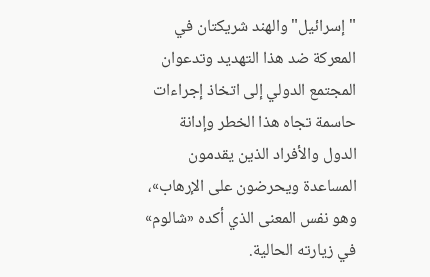"إسرائيل" والهند شريكتان في المعركة ضد هذا التهديد وتدعوان المجتمع الدولي إلى اتخاذ إجراءات حاسمة تجاه هذا الخطر وإدانة الدول والأفراد الذين يقدمون المساعدة ويحرضون على الإرهاب»، وهو نفس المعنى الذي أكده «شالوم» في زيارته الحالية.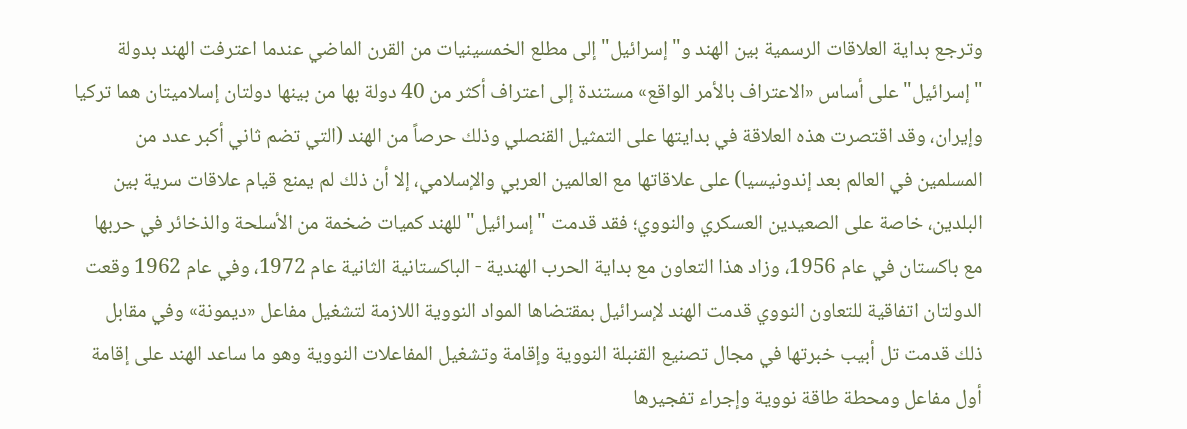وترجع بداية العلاقات الرسمية بين الهند و"إسرائيل" إلى مطلع الخمسينيات من القرن الماضي عندما اعترفت الهند بدولة "إسرائيل" على أساس «الاعتراف بالأمر الواقع» مستندة إلى اعتراف أكثر من 40 دولة بها من بينها دولتان إسلاميتان هما تركيا وإيران، وقد اقتصرت هذه العلاقة في بدايتها على التمثيل القنصلي وذلك حرصاً من الهند (التي تضم ثاني أكبر عدد من المسلمين في العالم بعد إندونيسيا) على علاقاتها مع العالمين العربي والإسلامي، إلا أن ذلك لم يمنع قيام علاقات سرية بين البلدين، خاصة على الصعيدين العسكري والنووي؛ فقد قدمت "إسرائيل" للهند كميات ضخمة من الأسلحة والذخائر في حربها مع باكستان في عام 1956، وزاد هذا التعاون مع بداية الحرب الهندية - الباكستانية الثانية عام 1972، وفي عام 1962 وقعت الدولتان اتفاقية للتعاون النووي قدمت الهند لإسرائيل بمقتضاها المواد النووية اللازمة لتشغيل مفاعل «ديمونة» وفي مقابل ذلك قدمت تل أبيب خبرتها في مجال تصنيع القنبلة النووية وإقامة وتشغيل المفاعلات النووية وهو ما ساعد الهند على إقامة أول مفاعل ومحطة طاقة نووية وإجراء تفجيرها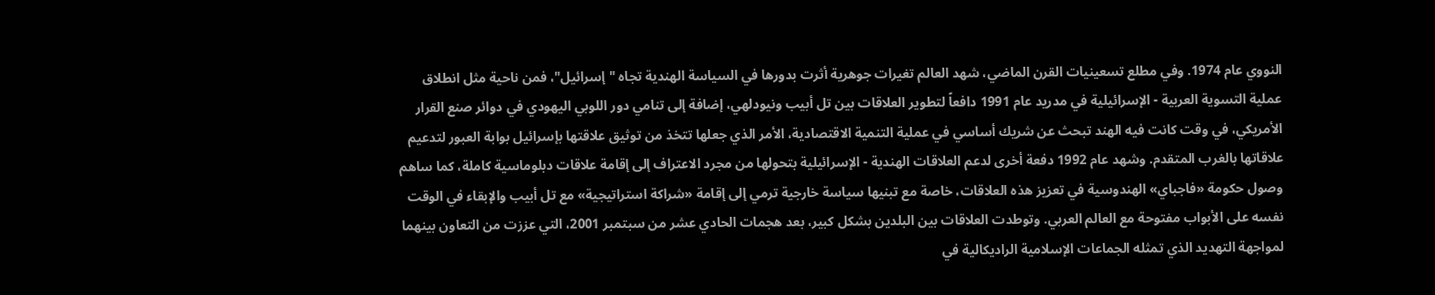النووي عام 1974. وفي مطلع تسعينيات القرن الماضي، شهد العالم تغيرات جوهرية أثرت بدورها في السياسة الهندية تجاه "إسرائيل"، فمن ناحية مثل انطلاق عملية التسوية العربية - الإسرائيلية في مدريد عام 1991 دافعاً لتطوير العلاقات بين تل أبيب ونيودلهي، إضافة إلى تنامي دور اللوبي اليهودي في دوائر صنع القرار الأمريكي، في وقت كانت فيه الهند تبحث عن شريك أساسي في عملية التنمية الاقتصادية، الأمر الذي جعلها تتخذ من توثيق علاقتها بإسرائيل بوابة العبور لتدعيم علاقاتها بالغرب المتقدم. وشهد عام 1992 دفعة أخرى لدعم العلاقات الهندية - الإسرائيلية بتحولها من مجرد الاعتراف إلى إقامة علاقات دبلوماسية كاملة، كما ساهم وصول حكومة «فاجباي» الهندوسية في تعزيز هذه العلاقات، خاصة مع تبنيها سياسة خارجية ترمي إلى إقامة «شراكة استراتيجية» مع تل أبيب والإبقاء في الوقت نفسه على الأبواب مفتوحة مع العالم العربي. وتوطدت العلاقات بين البلدين بشكل كبير، بعد هجمات الحادي عشر من سبتمبر 2001، التي عززت من التعاون بينهما لمواجهة التهديد الذي تمثله الجماعات الإسلامية الراديكالية في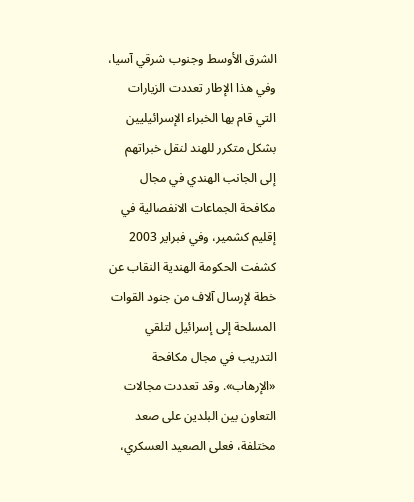الشرق الأوسط وجنوب شرقي آسيا، وفي هذا الإطار تعددت الزيارات التي قام بها الخبراء الإسرائيليين بشكل متكرر للهند لنقل خبراتهم إلى الجانب الهندي في مجال مكافحة الجماعات الانفصالية في إقليم كشمير، وفي فبراير 2003 كشفت الحكومة الهندية النقاب عن خطة لإرسال آلاف من جنود القوات المسلحة إلى إسرائيل لتلقي التدريب في مجال مكافحة «الإرهاب». وقد تعددت مجالات التعاون بين البلدين على صعد مختلفة، فعلى الصعيد العسكري،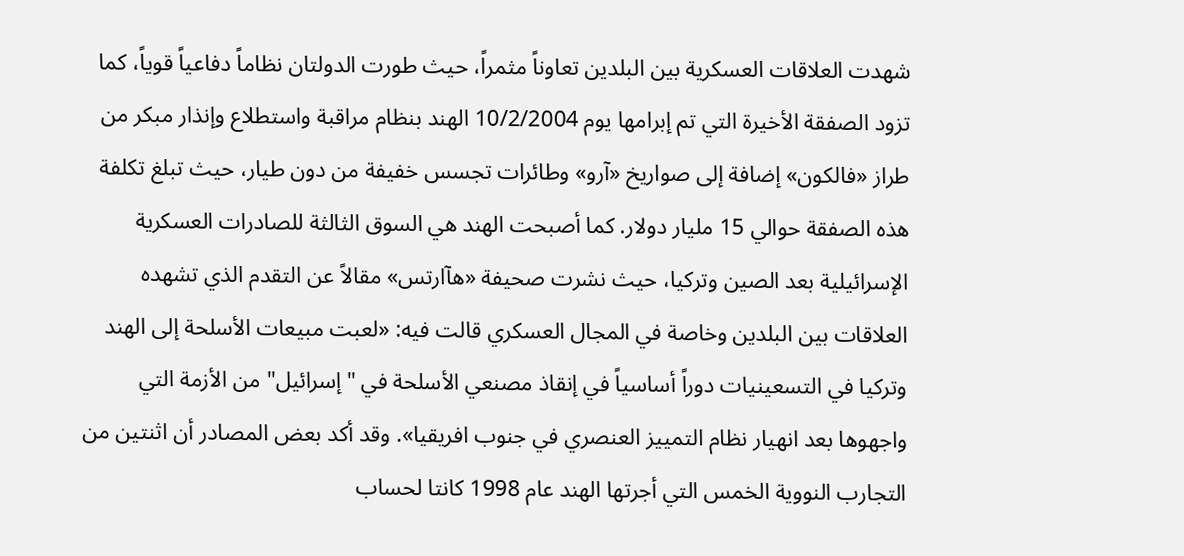شهدت العلاقات العسكرية بين البلدين تعاوناً مثمراً، حيث طورت الدولتان نظاماً دفاعياً قوياً، كما تزود الصفقة الأخيرة التي تم إبرامها يوم 10/2/2004 الهند بنظام مراقبة واستطلاع وإنذار مبكر من طراز «فالكون» إضافة إلى صواريخ «آرو» وطائرات تجسس خفيفة من دون طيار، حيث تبلغ تكلفة هذه الصفقة حوالي 15 مليار دولار. كما أصبحت الهند هي السوق الثالثة للصادرات العسكرية الإسرائيلية بعد الصين وتركيا، حيث نشرت صحيفة «هآارتس» مقالاً عن التقدم الذي تشهده العلاقات بين البلدين وخاصة في المجال العسكري قالت فيه: «لعبت مبيعات الأسلحة إلى الهند وتركيا في التسعينيات دوراً أساسياً في إنقاذ مصنعي الأسلحة في "إسرائيل" من الأزمة التي واجهوها بعد انهيار نظام التمييز العنصري في جنوب افريقيا». وقد أكد بعض المصادر أن اثنتين من التجارب النووية الخمس التي أجرتها الهند عام 1998 كانتا لحساب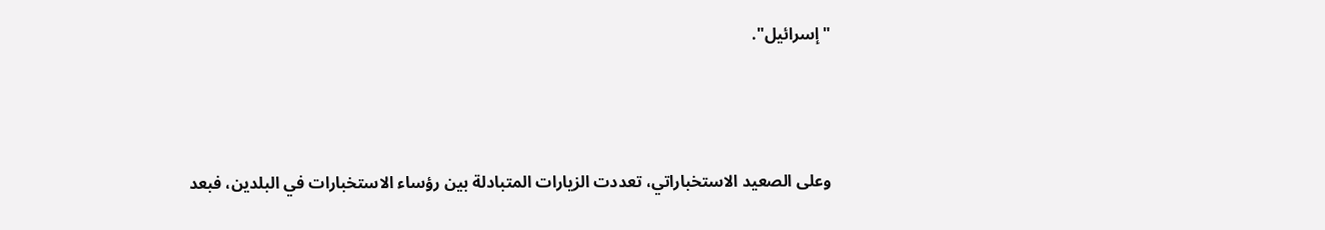"إسرائيل".



وعلى الصعيد الاستخباراتي، تعددت الزيارات المتبادلة بين رؤساء الاستخبارات في البلدين، فبعد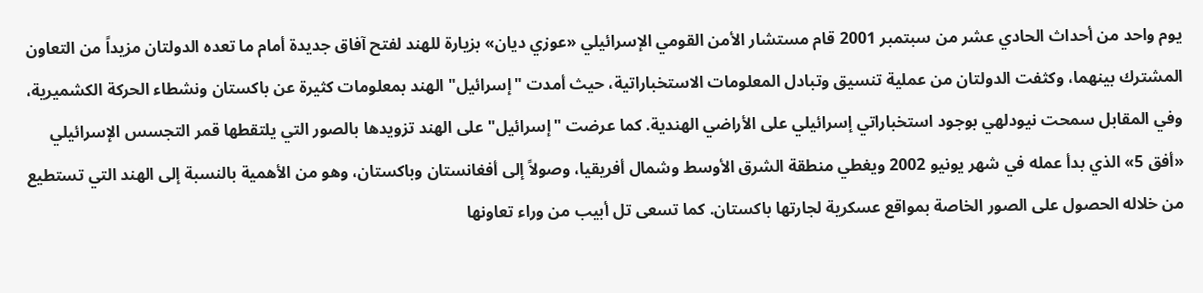يوم واحد من أحداث الحادي عشر من سبتمبر 2001 قام مستشار الأمن القومي الإسرائيلي «عوزي ديان» بزيارة للهند لفتح آفاق جديدة أمام ما تعده الدولتان مزيداً من التعاون المشترك بينهما، وكثفت الدولتان من عملية تنسيق وتبادل المعلومات الاستخباراتية، حيث أمدت "إسرائيل" الهند بمعلومات كثيرة عن باكستان ونشطاء الحركة الكشميرية، وفي المقابل سمحت نيودلهي بوجود استخباراتي إسرائيلي على الأراضي الهندية. كما عرضت "إسرائيل" على الهند تزويدها بالصور التي يلتقطها قمر التجسس الإسرائيلي «أفق 5» الذي بدأ عمله في شهر يونيو 2002 ويغطي منطقة الشرق الأوسط وشمال أفريقيا، وصولاً إلى أفغانستان وباكستان، وهو من الأهمية بالنسبة إلى الهند التي تستطيع من خلاله الحصول على الصور الخاصة بمواقع عسكرية لجارتها باكستان. كما تسعى تل أبيب من وراء تعاونها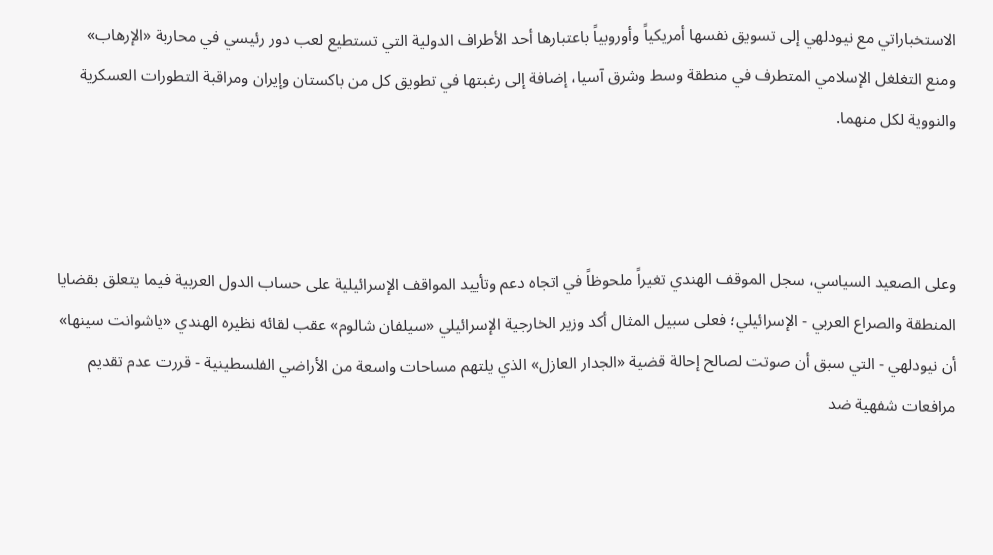الاستخباراتي مع نيودلهي إلى تسويق نفسها أمريكياً وأوروبياً باعتبارها أحد الأطراف الدولية التي تستطيع لعب دور رئيسي في محاربة «الإرهاب» ومنع التغلغل الإسلامي المتطرف في منطقة وسط وشرق آسيا، إضافة إلى رغبتها في تطويق كل من باكستان وإيران ومراقبة التطورات العسكرية والنووية لكل منهما.



وعلى الصعيد السياسي، سجل الموقف الهندي تغيراً ملحوظاً في اتجاه دعم وتأييد المواقف الإسرائيلية على حساب الدول العربية فيما يتعلق بقضايا المنطقة والصراع العربي - الإسرائيلي؛ فعلى سبيل المثال أكد وزير الخارجية الإسرائيلي «سيلفان شالوم» عقب لقائه نظيره الهندي «ياشوانت سينها» أن نيودلهي - التي سبق أن صوتت لصالح إحالة قضية «الجدار العازل» الذي يلتهم مساحات واسعة من الأراضي الفلسطينية - قررت عدم تقديم مرافعات شفهية ضد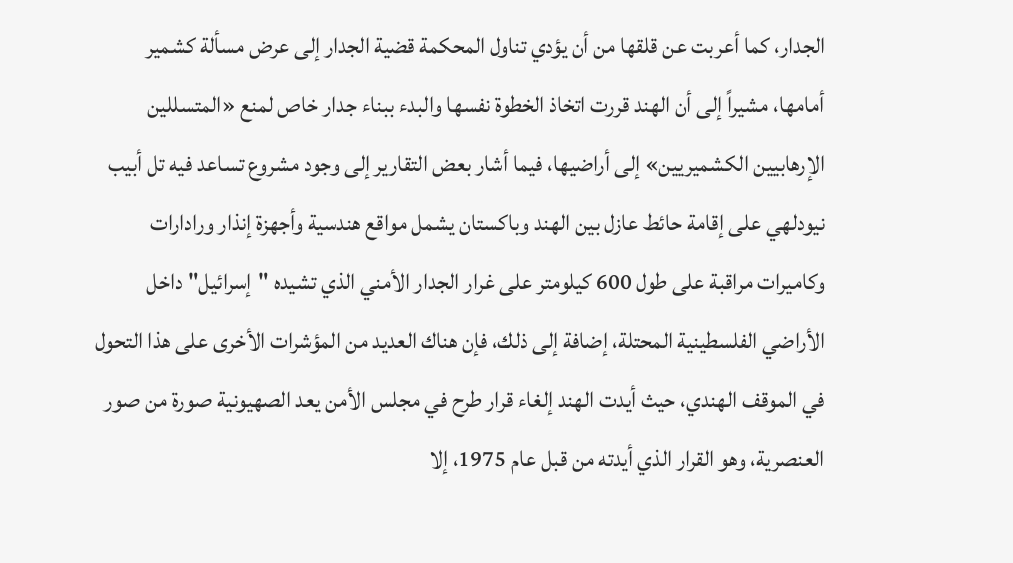الجدار، كما أعربت عن قلقها من أن يؤدي تناول المحكمة قضية الجدار إلى عرض مسألة كشمير أمامها، مشيراً إلى أن الهند قررت اتخاذ الخطوة نفسها والبدء ببناء جدار خاص لمنع «المتسللين الإرهابيين الكشميريين» إلى أراضيها، فيما أشار بعض التقارير إلى وجود مشروع تساعد فيه تل أبيب نيودلهي على إقامة حائط عازل بين الهند وباكستان يشمل مواقع هندسية وأجهزة إنذار ورادارات وكاميرات مراقبة على طول 600 كيلومتر على غرار الجدار الأمني الذي تشيده "إسرائيل" داخل الأراضي الفلسطينية المحتلة، إضافة إلى ذلك، فإن هناك العديد من المؤشرات الأخرى على هذا التحول في الموقف الهندي، حيث أيدت الهند إلغاء قرار طرح في مجلس الأمن يعد الصهيونية صورة من صور العنصرية، وهو القرار الذي أيدته من قبل عام 1975، إلا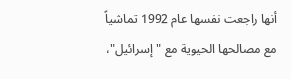أنها راجعت نفسها عام 1992 تماشياً مع مصالحها الحيوية مع "إسرائيل"،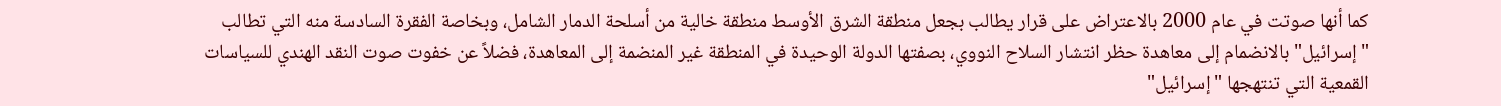كما أنها صوتت في عام 2000 بالاعتراض على قرار يطالب بجعل منطقة الشرق الأوسط منطقة خالية من أسلحة الدمار الشامل، وبخاصة الفقرة السادسة منه التي تطالب "إسرائيل" بالانضمام إلى معاهدة حظر انتشار السلاح النووي، بصفتها الدولة الوحيدة في المنطقة غير المنضمة إلى المعاهدة، فضلاً عن خفوت صوت النقد الهندي للسياسات القمعية التي تنتهجها "إسرائيل"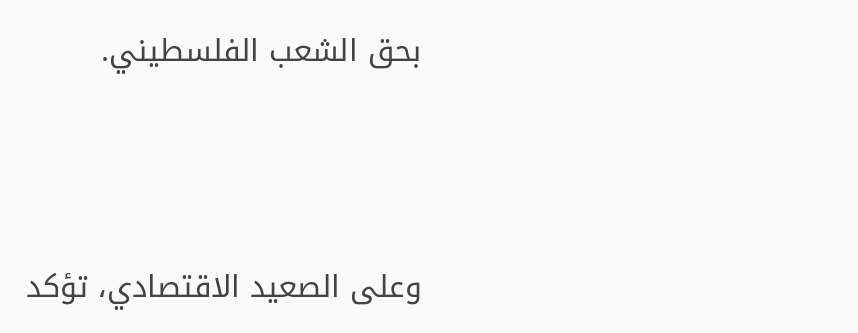بحق الشعب الفلسطيني.



وعلى الصعيد الاقتصادي، تؤكد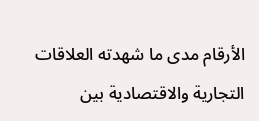الأرقام مدى ما شهدته العلاقات التجارية والاقتصادية بين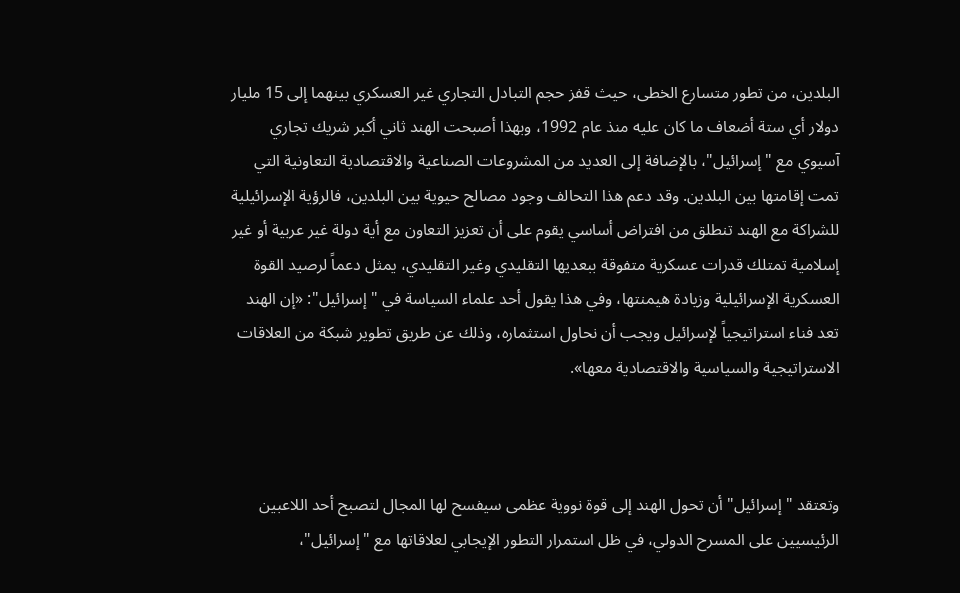البلدين، من تطور متسارع الخطى، حيث قفز حجم التبادل التجاري غير العسكري بينهما إلى 15 مليار دولار أي ستة أضعاف ما كان عليه منذ عام 1992، وبهذا أصبحت الهند ثاني أكبر شريك تجاري آسيوي مع "إسرائيل"، بالإضافة إلى العديد من المشروعات الصناعية والاقتصادية التعاونية التي تمت إقامتها بين البلدين. وقد دعم هذا التحالف وجود مصالح حيوية بين البلدين، فالرؤية الإسرائيلية للشراكة مع الهند تنطلق من افتراض أساسي يقوم على أن تعزيز التعاون مع أية دولة غير عربية أو غير إسلامية تمتلك قدرات عسكرية متفوقة ببعديها التقليدي وغير التقليدي، يمثل دعماً لرصيد القوة العسكرية الإسرائيلية وزيادة هيمنتها، وفي هذا يقول أحد علماء السياسة في "إسرائيل": «إن الهند تعد فناء استراتيجياً لإسرائيل ويجب أن نحاول استثماره، وذلك عن طريق تطوير شبكة من العلاقات الاستراتيجية والسياسية والاقتصادية معها».



وتعتقد "إسرائيل" أن تحول الهند إلى قوة نووية عظمى سيفسح لها المجال لتصبح أحد اللاعبين الرئيسيين على المسرح الدولي، في ظل استمرار التطور الإيجابي لعلاقاتها مع "إسرائيل"،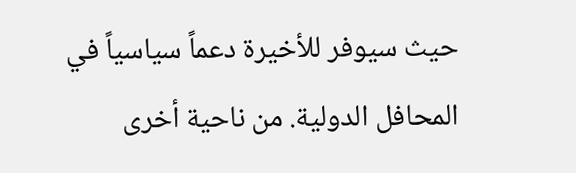حيث سيوفر للأخيرة دعماً سياسياً في المحافل الدولية. من ناحية أخرى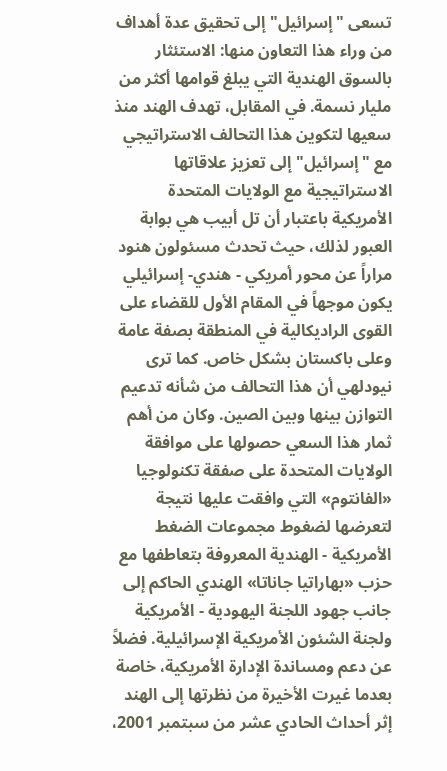تسعى "إسرائيل" إلى تحقيق عدة أهداف من وراء هذا التعاون منها: الاستئثار بالسوق الهندية التي يبلغ قوامها أكثر من مليار نسمة. في المقابل، تهدف الهند منذ سعيها لتكوين هذا التحالف الاستراتيجي مع "إسرائيل" إلى تعزيز علاقاتها الاستراتيجية مع الولايات المتحدة الأمريكية باعتبار أن تل أبيب هي بوابة العبور لذلك، حيث تحدث مسئولون هنود مراراً عن محور أمريكي - هندي- إسرائيلي يكون موجهاً في المقام الأول للقضاء على القوى الراديكالية في المنطقة بصفة عامة وعلى باكستان بشكل خاص. كما ترى نيودلهي أن هذا التحالف من شأنه تدعيم التوازن بينها وبين الصين. وكان من أهم ثمار هذا السعي حصولها على موافقة الولايات المتحدة على صفقة تكنولوجيا «الفانتوم» التي وافقت عليها نتيجة لتعرضها لضغوط مجموعات الضغط الأمريكية - الهندية المعروفة بتعاطفها مع حزب «بهاراتيا جاناتا» الهندي الحاكم إلى جانب جهود اللجنة اليهودية - الأمريكية ولجنة الشئون الأمريكية الإسرائيلية. فضلاً عن دعم ومساندة الإدارة الأمريكية، خاصة بعدما غيرت الأخيرة من نظرتها إلى الهند إثر أحداث الحادي عشر من سبتمبر 2001،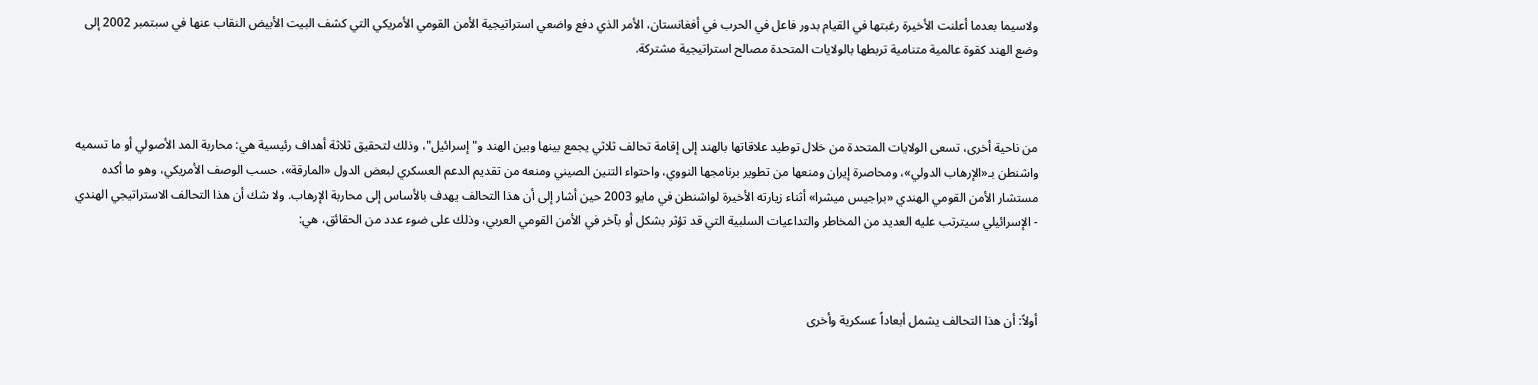ولاسيما بعدما أعلنت الأخيرة رغبتها في القيام بدور فاعل في الحرب في أفغانستان، الأمر الذي دفع واضعي استراتيجية الأمن القومي الأمريكي التي كشف البيت الأبيض النقاب عنها في سبتمبر 2002 إلى وضع الهند كقوة عالمية متنامية تربطها بالولايات المتحدة مصالح استراتيجية مشتركة.



من ناحية أخرى، تسعى الولايات المتحدة من خلال توطيد علاقاتها بالهند إلى إقامة تحالف ثلاثي يجمع بينها وبين الهند و"إسرائيل"، وذلك لتحقيق ثلاثة أهداف رئيسية هي: محاربة المد الأصولي أو ما تسميه واشنطن بـ«الإرهاب الدولي»، ومحاصرة إيران ومنعها من تطوير برنامجها النووي، واحتواء التنين الصيني ومنعه من تقديم الدعم العسكري لبعض الدول «المارقة»، حسب الوصف الأمريكي، وهو ما أكده مستشار الأمن القومي الهندي «براجيس ميشرا» أثناء زيارته الأخيرة لواشنطن في مايو 2003 حين أشار إلى أن هذا التحالف يهدف بالأساس إلى محاربة الإرهاب. ولا شك أن هذا التحالف الاستراتيجي الهندي - الإسرائيلي سيترتب عليه العديد من المخاطر والتداعيات السلبية التي قد تؤثر بشكل أو بآخر في الأمن القومي العربي، وذلك على ضوء عدد من الحقائق، هي:



أولاً: أن هذا التحالف يشمل أبعاداً عسكرية وأخرى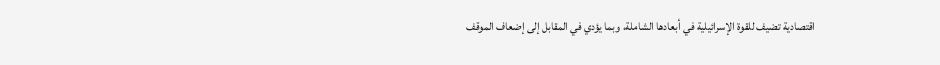اقتصادية تضيف للقوة الإسرائيلية في أبعادها الشاملة، وبما يؤدي في المقابل إلى إضعاف الموقف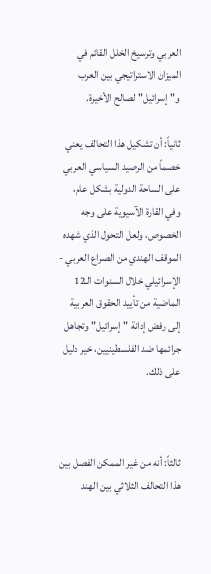العربي وترسيخ الخلل القائم في الميزان الاستراتيجي بين العرب و"إسرائيل" لصالح الأخيرة.

ثانياً: أن تشكيل هذا التحالف يعني خصماً من الرصيد السياسي العربي على الساحة الدولية بشكل عام، وفي القارة الآسيوية على وجه الخصوص، ولعل التحول الذي شهده الموقف الهندي من الصراع العربي - الإسرائيلي خلال السنوات الـ12 الماضية من تأييد الحقوق العربية إلى رفض إدانة "إسرائيل" وتجاهل جرائمها ضد الفلسطينيين، خير دليل على ذلك.



ثالثاً: أنه من غير الممكن الفصل بين هذا التحالف الثلاثي بين الهند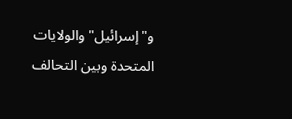و"إسرائيل" والولايات المتحدة وبين التحالف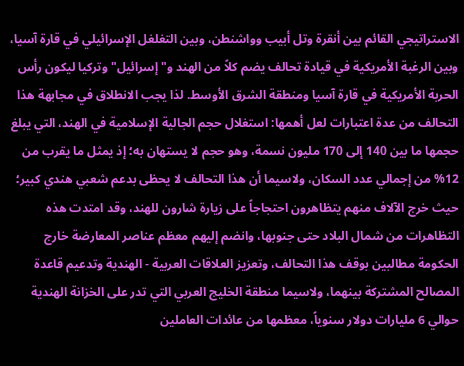الاستراتيجي القائم بين أنقرة وتل أبيب وواشنطن، وبين التغلغل الإسرائيلي في قارة آسيا، وبين الرغبة الأمريكية في قيادة تحالف يضم كلاً من الهند و"إسرائيل" وتركيا ليكون رأس الحربة الأمريكية في قارة آسيا ومنطقة الشرق الأوسط. لذا يجب الانطلاق في مجابهة هذا التحالف من عدة اعتبارات لعل أهمها: استغلال حجم الجالية الإسلامية في الهند، التي يبلغ حجمها ما بين 140 إلى 170 مليون نسمة، وهو حجم لا يستهان به؛ إذ يمثل ما يقرب من 12% من إجمالي عدد السكان، ولاسيما أن هذا التحالف لا يحظى بدعم شعبي هندي كبير؛ حيث خرج الآلاف منهم يتظاهرون احتجاجاً على زيارة شارون للهند، وقد امتدت هذه التظاهرات من شمال البلاد حتى جنوبها، وانضم إليهم معظم عناصر المعارضة خارج الحكومة مطالبين بوقف هذا التحالف، وتعزيز العلاقات العربية - الهندية وتدعيم قاعدة المصالح المشتركة بينهما، ولاسيما منطقة الخليج العربي التي تدر على الخزانة الهندية حوالي 6 مليارات دولار سنوياً، معظمها من عائدات العاملين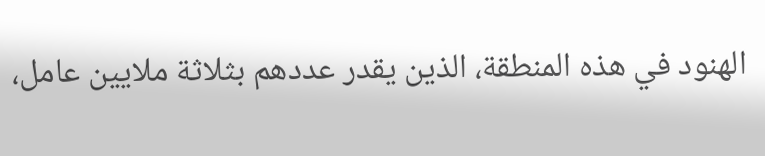الهنود في هذه المنطقة، الذين يقدر عددهم بثلاثة ملايين عامل،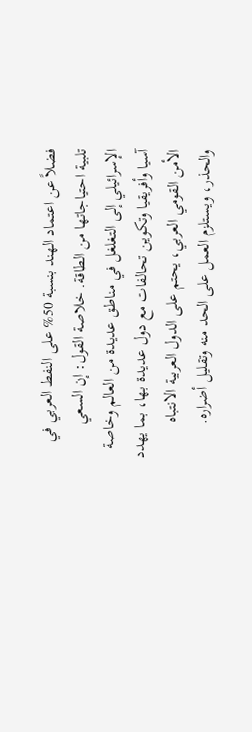فضلاً عن اعتماد الهند بنسبة 50% على النفط العربي في تلبية احتياجاتها من الطاقة. خلاصة القول: إن السعي الإسرائيلي إلى التغلغل في مناطق عديدة من العالم وخاصة آسيا وأفريقيا وتكوين تحالفات مع دول عديدة بها، بما يهدد الأمن القومي العربي، يحتم على الدول العربية الانتباه والحذر، ويستلزم العمل على الحد منه وتقليل أضراره.